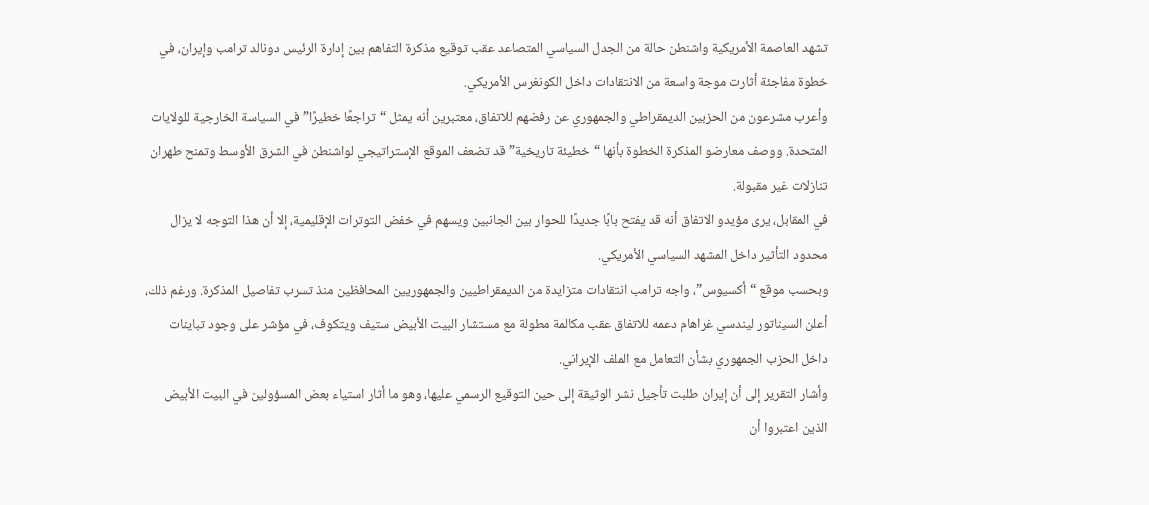تشهد العاصمة الأمريكية واشنطن حالة من الجدل السياسي المتصاعد عقب توقيع مذكرة التفاهم بين إدارة الرئيس دونالد ترامب وإيران، في خطوة مفاجئة أثارت موجة واسعة من الانتقادات داخل الكونغرس الأمريكي.
وأعرب مشرعون من الحزبين الديمقراطي والجمهوري عن رفضهم للاتفاق، معتبرين أنه يمثل “تراجعًا خطيرًا” في السياسة الخارجية للولايات المتحدة. ووصف معارضو المذكرة الخطوة بأنها “خطيئة تاريخية” قد تضعف الموقع الإستراتيجي لواشنطن في الشرق الأوسط وتمنح طهران تنازلات غير مقبولة.
في المقابل، يرى مؤيدو الاتفاق أنه قد يفتح بابًا جديدًا للحوار بين الجانبين ويسهم في خفض التوترات الإقليمية، إلا أن هذا التوجه لا يزال محدود التأثير داخل المشهد السياسي الأمريكي.
وبحسب موقع “أكسيوس”، واجه ترامب انتقادات متزايدة من الديمقراطيين والجمهوريين المحافظين منذ تسرب تفاصيل المذكرة. ورغم ذلك، أعلن السيناتور ليندسي غراهام دعمه للاتفاق عقب مكالمة مطولة مع مستشار البيت الأبيض ستيف ويتكوف، في مؤشر على وجود تباينات داخل الحزب الجمهوري بشأن التعامل مع الملف الإيراني.
وأشار التقرير إلى أن إيران طلبت تأجيل نشر الوثيقة إلى حين التوقيع الرسمي عليها، وهو ما أثار استياء بعض المسؤولين في البيت الأبيض الذين اعتبروا أن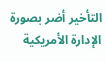التأخير أضر بصورة الإدارة الأمريكية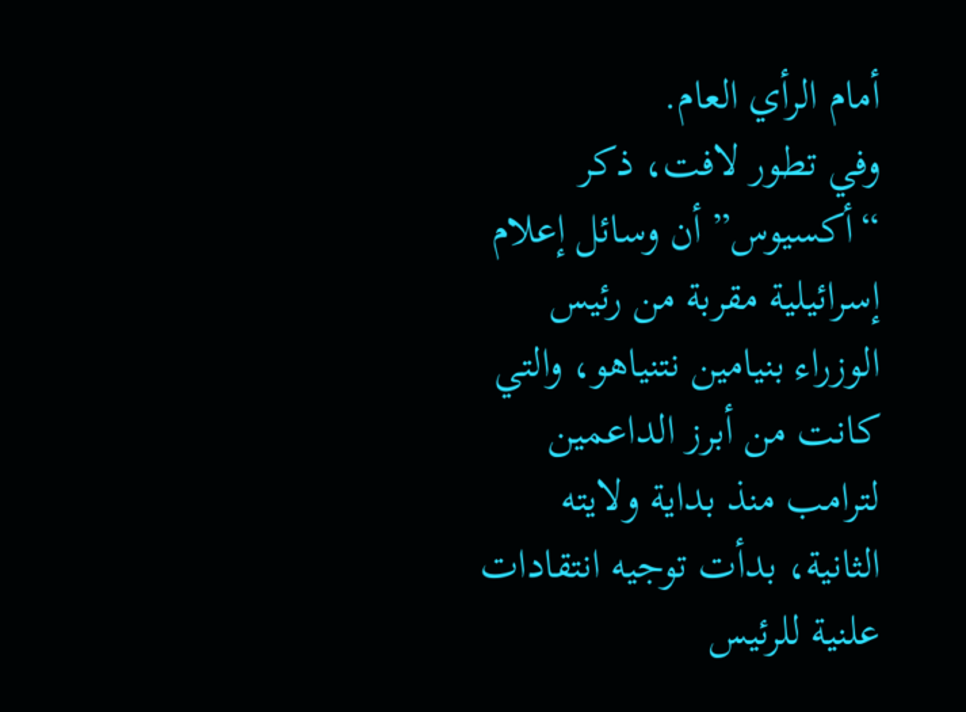أمام الرأي العام.
وفي تطور لافت، ذكر “أكسيوس” أن وسائل إعلام إسرائيلية مقربة من رئيس الوزراء بنيامين نتنياهو، والتي كانت من أبرز الداعمين لترامب منذ بداية ولايته الثانية، بدأت توجيه انتقادات علنية للرئيس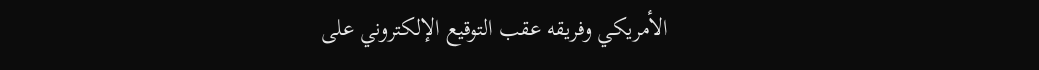الأمريكي وفريقه عقب التوقيع الإلكتروني على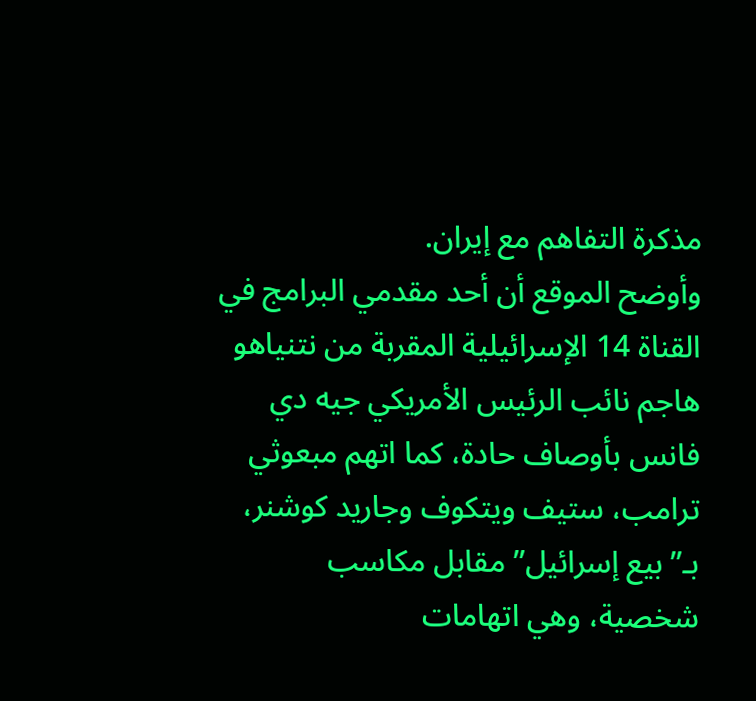مذكرة التفاهم مع إيران.
وأوضح الموقع أن أحد مقدمي البرامج في القناة 14 الإسرائيلية المقربة من نتنياهو هاجم نائب الرئيس الأمريكي جيه دي فانس بأوصاف حادة، كما اتهم مبعوثي ترامب، ستيف ويتكوف وجاريد كوشنر، بـ”بيع إسرائيل” مقابل مكاسب شخصية، وهي اتهامات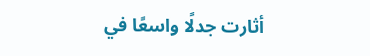أثارت جدلًا واسعًا في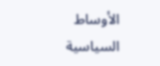الأوساط السياسية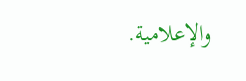والإعلامية.